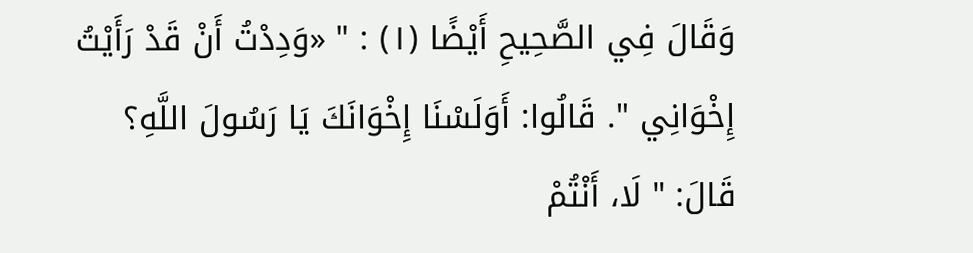وَقَالَ فِي الصَّحِيحِ أَيْضًا (١) : " «وَدِدْتُ أَنْ قَدْ رَأَيْتُ إِخْوَانِي ". قَالُوا: أَوَلَسْنَا إِخْوَانَكَ يَا رَسُولَ اللَّهِ؟ قَالَ: " لَا، أَنْتُمْ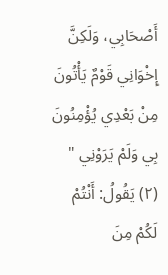أَصْحَابِي، وَلَكِنَّ إِخْوَانِي قَوْمٌ يَأْتُونَ مِنْ بَعْدِي يُؤْمِنُونَ بِي وَلَمْ يَرَوْنِي " (٢) يَقُولُ: أَنْتُمْ لَكُمْ مِنَ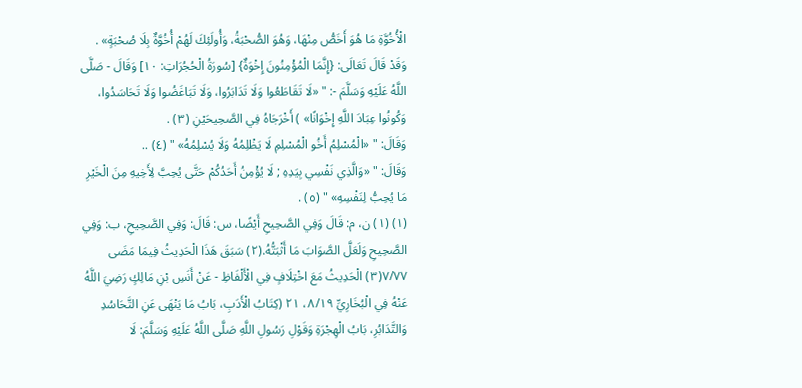الْأُخُوَّةِ مَا هُوَ أَخَصُّ مِنْهَا، وَهُوَ الصُّحْبَةُ، وَأُولَئِكَ لَهُمْ أُخُوَّةٌ بِلَا صُحْبَةٍ» .
وَقَدْ قَالَ تَعَالَى: {إِنَّمَا الْمُؤْمِنُونَ إِخْوَةٌ} [سُورَةُ الْحُجُرَاتِ: ١٠] وَقَالَ - صَلَّى اللَّهُ عَلَيْهِ وَسَلَّمَ -: " «لَا تَقَاطَعُوا وَلَا تَدَابَرُوا، وَلَا تَبَاغَضُوا وَلَا تَحَاسَدُوا، وَكُونُوا عِبَادَ اللَّهِ إِخْوَانًا» ) أَخْرَجَاهُ فِي الصَّحِيحَيْنِ (٣) .
وَقَالَ: " «الْمُسْلِمُ أَخُو الْمُسْلِمِ لَا يَظْلِمُهُ وَلَا يُسْلِمُهُ» " (٤) ..
وَقَالَ: " «وَالَّذِي نَفْسِي بِيَدِهِ ; لَا يُؤْمِنُ أَحَدُكُمْ حَتَّى يُحِبَّ لِأَخِيهِ مِنَ الْخَيْرِ مَا يُحِبُّ لِنَفْسِهِ» " (٥) .
(١) (١) ن، م: قَالَ وَفِي الصَّحِيحِ أَيْضًا، س: قَالَ: وَفِي الصَّحِيحِ، ب: وَفِي الصَّحِيحِ وَلَعَلَّ الصَّوَابَ مَا أَثْبَتُّهُ.(٢) سَبَقَ هَذَا الْحَدِيثُ فِيمَا مَضَى ٧/٧٧(٣) الْحَدِيثُ مَعَ اخْتِلَافٍ فِي الْأَلْفَاظِ - عَنْ أَنَسِ بْنِ مَالِكٍ رَضِيَ اللَّهُ عَنْهُ فِي الْبُخَارِيِّ ٨/١٩، ٢١ (كِتَابُ الْأَدَبِ، بَابُ مَا يَنْهَى عَنِ التَّحَاسُدِ وَالتَّدَابُرِ، بَابُ الْهِجْرَةِ وَقَوْلِ رَسُولِ اللَّهِ صَلَّى اللَّهُ عَلَيْهِ وَسَلَّمَ: لَا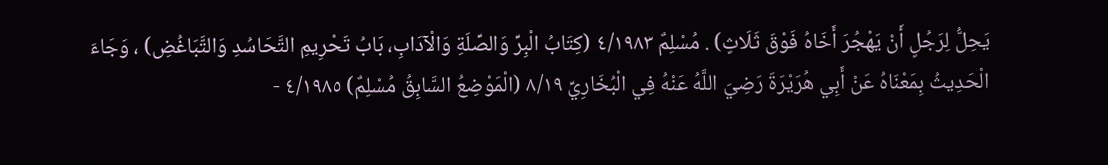يَحِلُّ لِرَجُلٍ أَنْ يَهْجُرَ أَخَاهُ فَوْقَ ثَلَاثٍ) . مُسْلِمٌ ٤/١٩٨٣ (كِتَابُ الْبِرِّ وَالصِّلَةِ وَالْآدَابِ، بَابُ تَحْرِيمِ التَّحَاسُدِ وَالتَّبَاغُضِ) ، وَجَاءَ الْحَدِيثُ بِمَعْنَاهُ عَنْ أَبِي هُرَيْرَةَ رَضِيَ اللَّهُ عَنْهُ فِي الْبُخَارِيِّ ٨/١٩ (الْمَوْضِعُ السَّابِقُ مُسْلِمٌ) ٤/١٩٨٥ -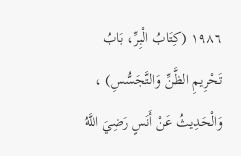١٩٨٦ (كِتَابُ الْبِرِّ، بَابُ تَحْرِيمِ الظَّنِّ وَالتَّجَسُّسِ) ، وَالْحَدِيثُ عَنْ أَنَسٍ رَضِيَ اللَّهُ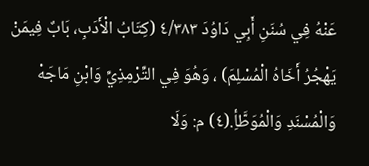عَنْهُ فِي سُنَنِ أَبِي دَاوُدَ ٤/٣٨٣ (كِتَابُ الْأَدَبِ، بَابٌ فِيمَنْ يَهْجُرُ أَخَاهُ الْمُسْلِمَ) ، وَهُوَ فِي التِّرْمِذِيِّ وَابْنِ مَاجَهْ وَالْمُسْنَدِ وَالْمُوَطَّأِ.(٤) م: وَلَا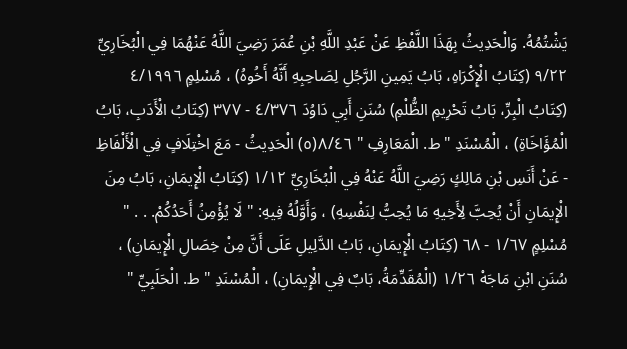يَشْتُمُهُ. وَالْحَدِيثُ بِهَذَا اللَّفْظِ عَنْ عَبْدِ اللَّهِ بْنِ عُمَرَ رَضِيَ اللَّهُ عَنْهُمَا فِي الْبُخَارِيِّ ٩/٢٢ (كِتَابُ الْإِكْرَاهِ، بَابُ يَمِينِ الرَّجُلِ لِصَاحِبِهِ أَنَّهُ أَخُوهُ) ، مُسْلِمٍ ٤/١٩٩٦ (كِتَابُ الْبِرِّ، بَابُ تَحْرِيمِ الظُّلْمِ) سُنَنِ أَبِي دَاوُدَ ٤/٣٧٦ - ٣٧٧ (كِتَابُ الْأَدَبِ، بَابُ الْمُؤَاخَاةِ) ، الْمُسْنَدِ " ط. الْمَعَارِفِ " ٨/٤٦(٥) الْحَدِيثُ - مَعَ اخْتِلَافٍ فِي الْأَلْفَاظِ - عَنْ أَنَسِ بْنِ مَالِكٍ رَضِيَ اللَّهُ عَنْهُ فِي الْبُخَارِيِّ ١/١٢ (كِتَابُ الْإِيمَانِ، بَابُ مِنَ الْإِيمَانِ أَنْ يُحِبَّ لِأَخِيهِ مَا يُحِبُّ لِنَفْسِهِ) ، وَأَوَّلُهُ فِيهِ: " لَا يُؤْمِنُ أَحَدُكُمْ. . . " مُسْلِمٍ ١/٦٧ - ٦٨ (كِتَابُ الْإِيمَانِ، بَابُ الدَّلِيلِ عَلَى أَنَّ مِنْ خِصَالِ الْإِيمَانِ) ، سُنَنِ ابْنِ مَاجَهْ ١/٢٦ (الْمُقَدِّمَةُ، بَابٌ فِي الْإِيمَانِ) ، الْمُسْنَدِ " ط. الْحَلَبِيِّ "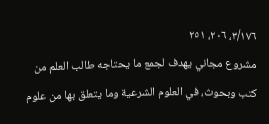٣/١٧٦، ٢٠٦، ٢٥١
مشروع مجاني يهدف لجمع ما يحتاجه طالب العلم من كتب وبحوث، في العلوم الشرعية وما يتعلق بها من علوم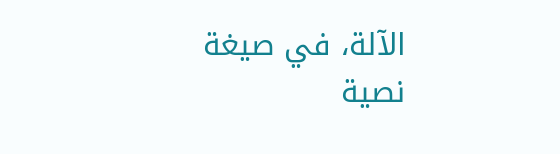الآلة، في صيغة نصية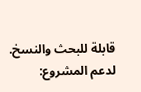قابلة للبحث والنسخ.
لدعم المشروع: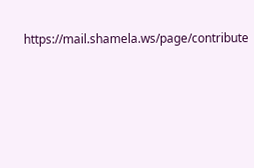https://mail.shamela.ws/page/contribute